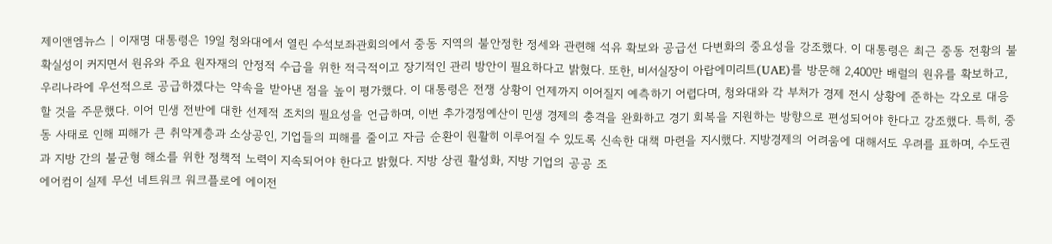제이앤엠뉴스 | 이재명 대통령은 19일 청와대에서 열린 수석보좌관회의에서 중동 지역의 불안정한 정세와 관련해 석유 확보와 공급선 다변화의 중요성을 강조했다. 이 대통령은 최근 중동 전황의 불확실성이 커지면서 원유와 주요 원자재의 안정적 수급을 위한 적극적이고 장기적인 관리 방안이 필요하다고 밝혔다. 또한, 비서실장이 아랍에미리트(UAE)를 방문해 2,400만 배럴의 원유를 확보하고, 우리나라에 우선적으로 공급하겠다는 약속을 받아낸 점을 높이 평가했다. 이 대통령은 전쟁 상황이 언제까지 이어질지 예측하기 어렵다며, 청와대와 각 부처가 경제 전시 상황에 준하는 각오로 대응할 것을 주문했다. 이어 민생 전반에 대한 선제적 조치의 필요성을 언급하며, 이번 추가경정예산이 민생 경제의 충격을 완화하고 경기 회복을 지원하는 방향으로 편성되어야 한다고 강조했다. 특히, 중동 사태로 인해 피해가 큰 취약계층과 소상공인, 기업들의 피해를 줄이고 자금 순환이 원활히 이루어질 수 있도록 신속한 대책 마련을 지시했다. 지방경제의 어려움에 대해서도 우려를 표하며, 수도권과 지방 간의 불균형 해소를 위한 정책적 노력이 지속되어야 한다고 밝혔다. 지방 상권 활성화, 지방 기업의 공공 조
에어컴이 실제 무선 네트워크 워크플로에 에이전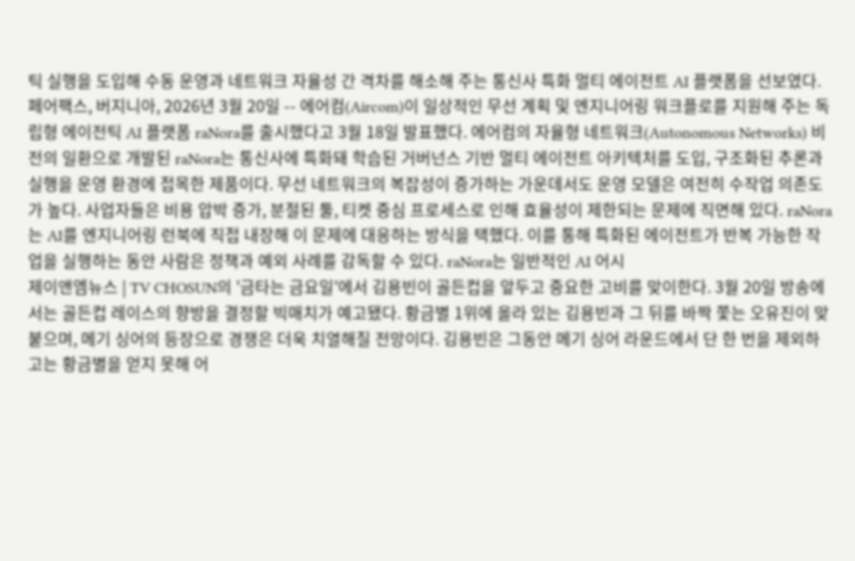틱 실행을 도입해 수동 운영과 네트워크 자율성 간 격차를 해소해 주는 통신사 특화 멀티 에이전트 AI 플랫폼을 선보였다. 페어팩스, 버지니아, 2026년 3월 20일 -- 에어컴(Aircom)이 일상적인 무선 계획 및 엔지니어링 워크플로를 지원해 주는 독립형 에이전틱 AI 플랫폼 raNora를 출시했다고 3월 18일 발표했다. 에어컴의 자율형 네트워크(Autonomous Networks) 비전의 일환으로 개발된 raNora는 통신사에 특화돼 학습된 거버넌스 기반 멀티 에이전트 아키텍처를 도입, 구조화된 추론과 실행을 운영 환경에 접목한 제품이다. 무선 네트워크의 복잡성이 증가하는 가운데서도 운영 모델은 여전히 수작업 의존도가 높다. 사업자들은 비용 압박 증가, 분절된 툴, 티켓 중심 프로세스로 인해 효율성이 제한되는 문제에 직면해 있다. raNora는 AI를 엔지니어링 런북에 직접 내장해 이 문제에 대응하는 방식을 택했다. 이를 통해 특화된 에이전트가 반복 가능한 작업을 실행하는 동안 사람은 정책과 예외 사례를 감독할 수 있다. raNora는 일반적인 AI 어시
제이앤엠뉴스 | TV CHOSUN의 '금타는 금요일'에서 김용빈이 골든컵을 앞두고 중요한 고비를 맞이한다. 3월 20일 방송에서는 골든컵 레이스의 향방을 결정할 빅매치가 예고됐다. 황금별 1위에 올라 있는 김용빈과 그 뒤를 바짝 쫓는 오유진이 맞붙으며, 메기 싱어의 등장으로 경쟁은 더욱 치열해질 전망이다. 김용빈은 그동안 메기 싱어 라운드에서 단 한 번을 제외하고는 황금별을 얻지 못해 어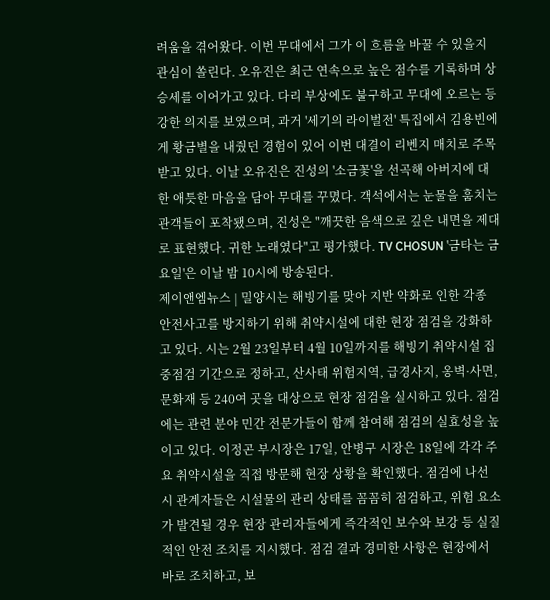려움을 겪어왔다. 이번 무대에서 그가 이 흐름을 바꿀 수 있을지 관심이 쏠린다. 오유진은 최근 연속으로 높은 점수를 기록하며 상승세를 이어가고 있다. 다리 부상에도 불구하고 무대에 오르는 등 강한 의지를 보였으며, 과거 '세기의 라이벌전' 특집에서 김용빈에게 황금별을 내줬던 경험이 있어 이번 대결이 리벤지 매치로 주목받고 있다. 이날 오유진은 진성의 '소금꽃'을 선곡해 아버지에 대한 애틋한 마음을 담아 무대를 꾸몄다. 객석에서는 눈물을 훔치는 관객들이 포착됐으며, 진성은 "깨끗한 음색으로 깊은 내면을 제대로 표현했다. 귀한 노래였다"고 평가했다. TV CHOSUN '금타는 금요일'은 이날 밤 10시에 방송된다.
제이앤엠뉴스 | 밀양시는 해빙기를 맞아 지반 약화로 인한 각종 안전사고를 방지하기 위해 취약시설에 대한 현장 점검을 강화하고 있다. 시는 2월 23일부터 4월 10일까지를 해빙기 취약시설 집중점검 기간으로 정하고, 산사태 위험지역, 급경사지, 옹벽·사면, 문화재 등 240여 곳을 대상으로 현장 점검을 실시하고 있다. 점검에는 관련 분야 민간 전문가들이 함께 참여해 점검의 실효성을 높이고 있다. 이정곤 부시장은 17일, 안병구 시장은 18일에 각각 주요 취약시설을 직접 방문해 현장 상황을 확인했다. 점검에 나선 시 관계자들은 시설물의 관리 상태를 꼼꼼히 점검하고, 위험 요소가 발견될 경우 현장 관리자들에게 즉각적인 보수와 보강 등 실질적인 안전 조치를 지시했다. 점검 결과 경미한 사항은 현장에서 바로 조치하고, 보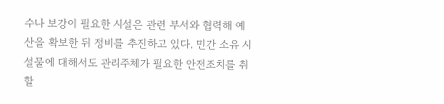수나 보강이 필요한 시설은 관련 부서와 협력해 예산을 확보한 뒤 정비를 추진하고 있다. 민간 소유 시설물에 대해서도 관리주체가 필요한 안전조치를 취할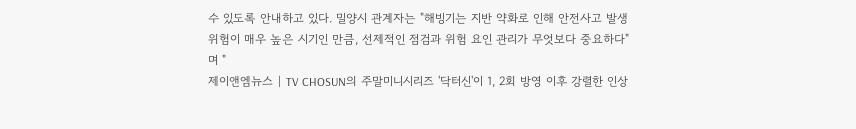수 있도록 안내하고 있다. 밀양시 관계자는 "해빙기는 지반 약화로 인해 안전사고 발생 위험이 매우 높은 시기인 만큼, 선제적인 점검과 위험 요인 관리가 무엇보다 중요하다"며 "
제이앤엠뉴스 | TV CHOSUN의 주말미니시리즈 '닥터신'이 1, 2회 방영 이후 강렬한 인상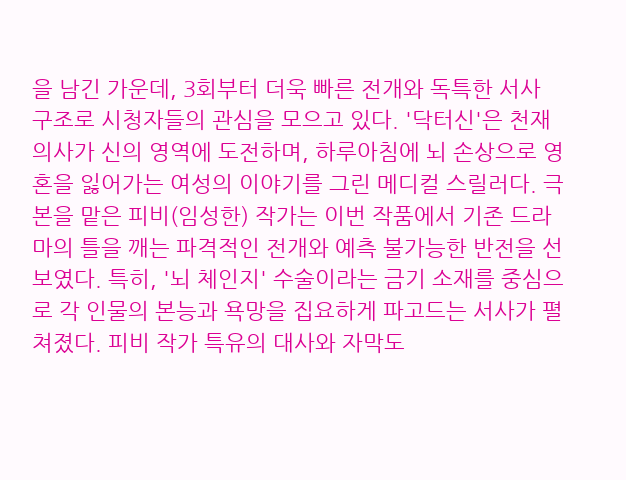을 남긴 가운데, 3회부터 더욱 빠른 전개와 독특한 서사 구조로 시청자들의 관심을 모으고 있다. '닥터신'은 천재 의사가 신의 영역에 도전하며, 하루아침에 뇌 손상으로 영혼을 잃어가는 여성의 이야기를 그린 메디컬 스릴러다. 극본을 맡은 피비(임성한) 작가는 이번 작품에서 기존 드라마의 틀을 깨는 파격적인 전개와 예측 불가능한 반전을 선보였다. 특히, '뇌 체인지' 수술이라는 금기 소재를 중심으로 각 인물의 본능과 욕망을 집요하게 파고드는 서사가 펼쳐졌다. 피비 작가 특유의 대사와 자막도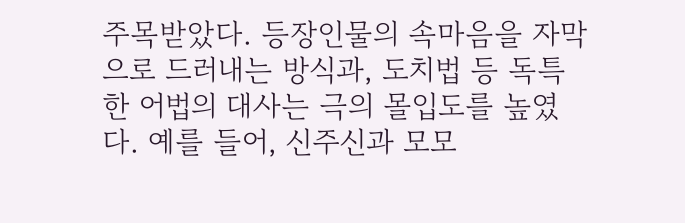주목받았다. 등장인물의 속마음을 자막으로 드러내는 방식과, 도치법 등 독특한 어법의 대사는 극의 몰입도를 높였다. 예를 들어, 신주신과 모모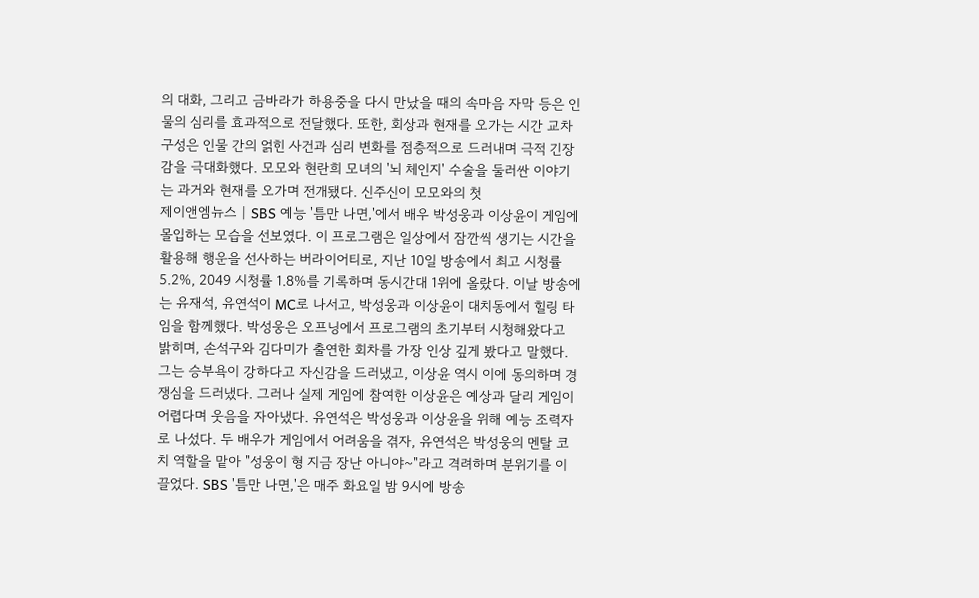의 대화, 그리고 금바라가 하용중을 다시 만났을 때의 속마음 자막 등은 인물의 심리를 효과적으로 전달했다. 또한, 회상과 현재를 오가는 시간 교차 구성은 인물 간의 얽힌 사건과 심리 변화를 점층적으로 드러내며 극적 긴장감을 극대화했다. 모모와 현란희 모녀의 '뇌 체인지' 수술을 둘러싼 이야기는 과거와 현재를 오가며 전개됐다. 신주신이 모모와의 첫
제이앤엠뉴스 | SBS 예능 '틈만 나면,'에서 배우 박성웅과 이상윤이 게임에 몰입하는 모습을 선보였다. 이 프로그램은 일상에서 잠깐씩 생기는 시간을 활용해 행운을 선사하는 버라이어티로, 지난 10일 방송에서 최고 시청률 5.2%, 2049 시청률 1.8%를 기록하며 동시간대 1위에 올랐다. 이날 방송에는 유재석, 유연석이 MC로 나서고, 박성웅과 이상윤이 대치동에서 힐링 타임을 함께했다. 박성웅은 오프닝에서 프로그램의 초기부터 시청해왔다고 밝히며, 손석구와 김다미가 출연한 회차를 가장 인상 깊게 봤다고 말했다. 그는 승부욕이 강하다고 자신감을 드러냈고, 이상윤 역시 이에 동의하며 경쟁심을 드러냈다. 그러나 실제 게임에 참여한 이상윤은 예상과 달리 게임이 어렵다며 웃음을 자아냈다. 유연석은 박성웅과 이상윤을 위해 예능 조력자로 나섰다. 두 배우가 게임에서 어려움을 겪자, 유연석은 박성웅의 멘탈 코치 역할을 맡아 "성웅이 형 지금 장난 아니야~"라고 격려하며 분위기를 이끌었다. SBS '틈만 나면,'은 매주 화요일 밤 9시에 방송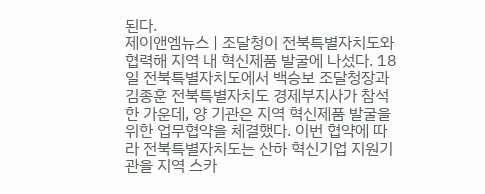된다.
제이앤엠뉴스 | 조달청이 전북특별자치도와 협력해 지역 내 혁신제품 발굴에 나섰다. 18일 전북특별자치도에서 백승보 조달청장과 김종훈 전북특별자치도 경제부지사가 참석한 가운데, 양 기관은 지역 혁신제품 발굴을 위한 업무협약을 체결했다. 이번 협약에 따라 전북특별자치도는 산하 혁신기업 지원기관을 지역 스카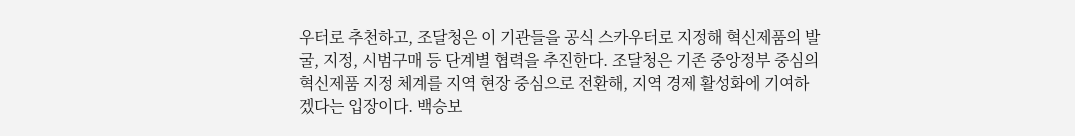우터로 추천하고, 조달청은 이 기관들을 공식 스카우터로 지정해 혁신제품의 발굴, 지정, 시범구매 등 단계별 협력을 추진한다. 조달청은 기존 중앙정부 중심의 혁신제품 지정 체계를 지역 현장 중심으로 전환해, 지역 경제 활성화에 기여하겠다는 입장이다. 백승보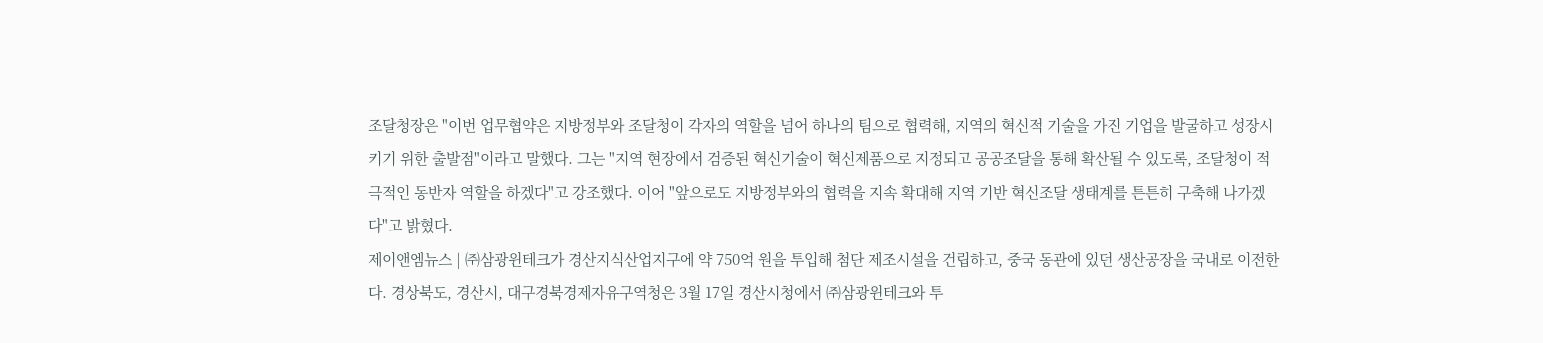조달청장은 "이번 업무협약은 지방정부와 조달청이 각자의 역할을 넘어 하나의 팀으로 협력해, 지역의 혁신적 기술을 가진 기업을 발굴하고 성장시키기 위한 출발점"이라고 말했다. 그는 "지역 현장에서 검증된 혁신기술이 혁신제품으로 지정되고 공공조달을 통해 확산될 수 있도록, 조달청이 적극적인 동반자 역할을 하겠다"고 강조했다. 이어 "앞으로도 지방정부와의 협력을 지속 확대해 지역 기반 혁신조달 생태계를 튼튼히 구축해 나가겠다"고 밝혔다.
제이앤엠뉴스 | ㈜삼광윈테크가 경산지식산업지구에 약 750억 원을 투입해 첨단 제조시설을 건립하고, 중국 동관에 있던 생산공장을 국내로 이전한다. 경상북도, 경산시, 대구경북경제자유구역청은 3월 17일 경산시청에서 ㈜삼광윈테크와 투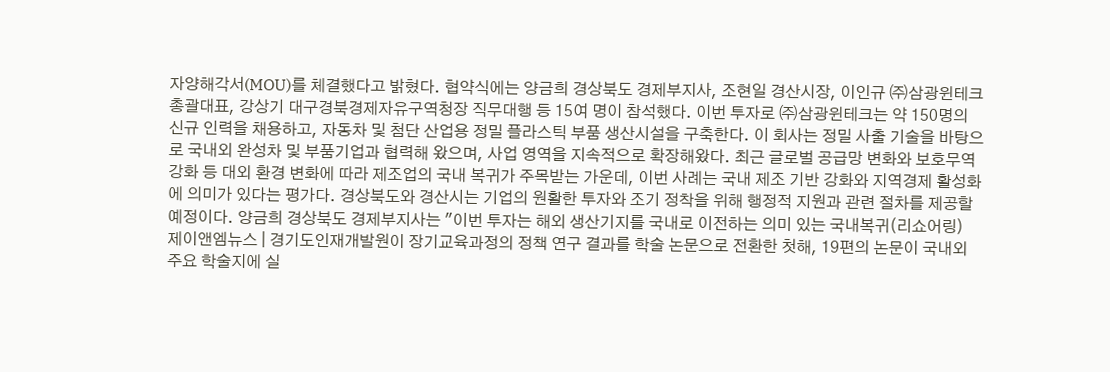자양해각서(MOU)를 체결했다고 밝혔다. 협약식에는 양금희 경상북도 경제부지사, 조현일 경산시장, 이인규 ㈜삼광윈테크 총괄대표, 강상기 대구경북경제자유구역청장 직무대행 등 15여 명이 참석했다. 이번 투자로 ㈜삼광윈테크는 약 150명의 신규 인력을 채용하고, 자동차 및 첨단 산업용 정밀 플라스틱 부품 생산시설을 구축한다. 이 회사는 정밀 사출 기술을 바탕으로 국내외 완성차 및 부품기업과 협력해 왔으며, 사업 영역을 지속적으로 확장해왔다. 최근 글로벌 공급망 변화와 보호무역 강화 등 대외 환경 변화에 따라 제조업의 국내 복귀가 주목받는 가운데, 이번 사례는 국내 제조 기반 강화와 지역경제 활성화에 의미가 있다는 평가다. 경상북도와 경산시는 기업의 원활한 투자와 조기 정착을 위해 행정적 지원과 관련 절차를 제공할 예정이다. 양금희 경상북도 경제부지사는 "이번 투자는 해외 생산기지를 국내로 이전하는 의미 있는 국내복귀(리쇼어링)
제이앤엠뉴스 | 경기도인재개발원이 장기교육과정의 정책 연구 결과를 학술 논문으로 전환한 첫해, 19편의 논문이 국내외 주요 학술지에 실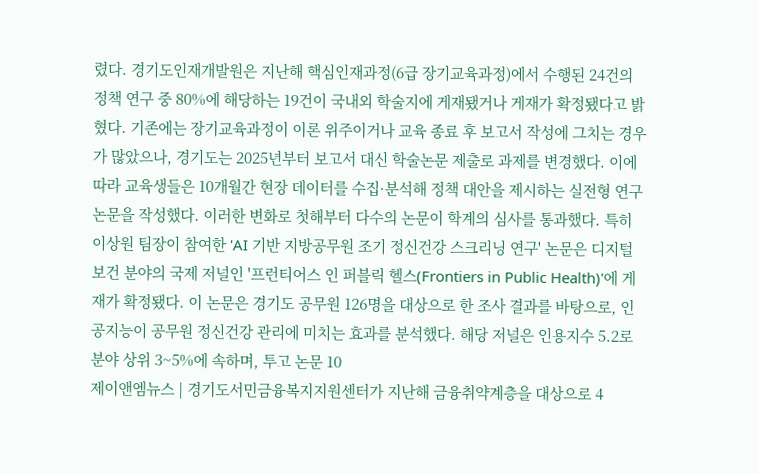렸다. 경기도인재개발원은 지난해 핵심인재과정(6급 장기교육과정)에서 수행된 24건의 정책 연구 중 80%에 해당하는 19건이 국내외 학술지에 게재됐거나 게재가 확정됐다고 밝혔다. 기존에는 장기교육과정이 이론 위주이거나 교육 종료 후 보고서 작성에 그치는 경우가 많았으나, 경기도는 2025년부터 보고서 대신 학술논문 제출로 과제를 변경했다. 이에 따라 교육생들은 10개월간 현장 데이터를 수집·분석해 정책 대안을 제시하는 실전형 연구논문을 작성했다. 이러한 변화로 첫해부터 다수의 논문이 학계의 심사를 통과했다. 특히 이상원 팀장이 참여한 'AI 기반 지방공무원 조기 정신건강 스크리닝 연구' 논문은 디지털 보건 분야의 국제 저널인 '프런티어스 인 퍼블릭 헬스(Frontiers in Public Health)'에 게재가 확정됐다. 이 논문은 경기도 공무원 126명을 대상으로 한 조사 결과를 바탕으로, 인공지능이 공무원 정신건강 관리에 미치는 효과를 분석했다. 해당 저널은 인용지수 5.2로 분야 상위 3~5%에 속하며, 투고 논문 10
제이앤엠뉴스 | 경기도서민금융복지지원센터가 지난해 금융취약계층을 대상으로 4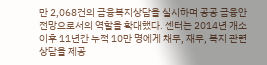만 2,068건의 금융복지상담을 실시하며 공공 금융안전망으로서의 역할을 확대했다. 센터는 2014년 개소 이후 11년간 누적 10만 명에게 채무, 재무, 복지 관련 상담을 제공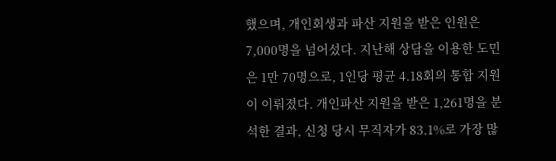했으며, 개인회생과 파산 지원을 받은 인원은 7,000명을 넘어섰다. 지난해 상담을 이용한 도민은 1만 70명으로, 1인당 평균 4.18회의 통합 지원이 이뤄졌다. 개인파산 지원을 받은 1,261명을 분석한 결과, 신청 당시 무직자가 83.1%로 가장 많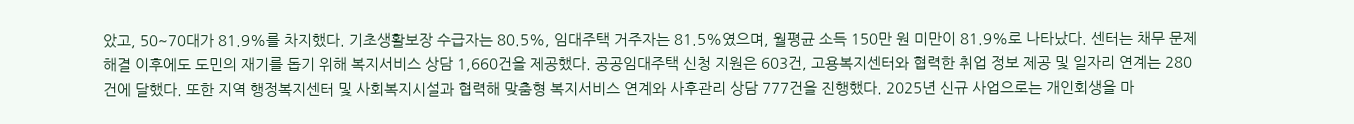았고, 50~70대가 81.9%를 차지했다. 기초생활보장 수급자는 80.5%, 임대주택 거주자는 81.5%였으며, 월평균 소득 150만 원 미만이 81.9%로 나타났다. 센터는 채무 문제 해결 이후에도 도민의 재기를 돕기 위해 복지서비스 상담 1,660건을 제공했다. 공공임대주택 신청 지원은 603건, 고용복지센터와 협력한 취업 정보 제공 및 일자리 연계는 280건에 달했다. 또한 지역 행정복지센터 및 사회복지시설과 협력해 맞춤형 복지서비스 연계와 사후관리 상담 777건을 진행했다. 2025년 신규 사업으로는 개인회생을 마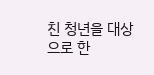친 청년을 대상으로 한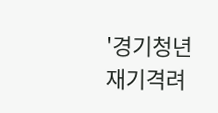'경기청년 재기격려